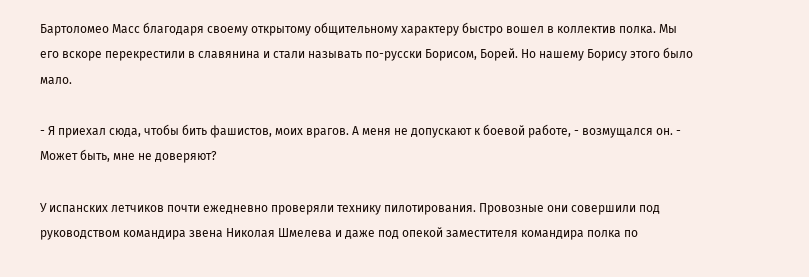Бартоломео Масс благодаря своему открытому общительному характеру быстро вошел в коллектив полка. Мы его вскоре перекрестили в славянина и стали называть по-русски Борисом, Борей. Но нашему Борису этого было мало.

- Я приехал сюда, чтобы бить фашистов, моих врагов. А меня не допускают к боевой работе, - возмущался он. - Может быть, мне не доверяют?

У испанских летчиков почти ежедневно проверяли технику пилотирования. Провозные они совершили под руководством командира звена Николая Шмелева и даже под опекой заместителя командира полка по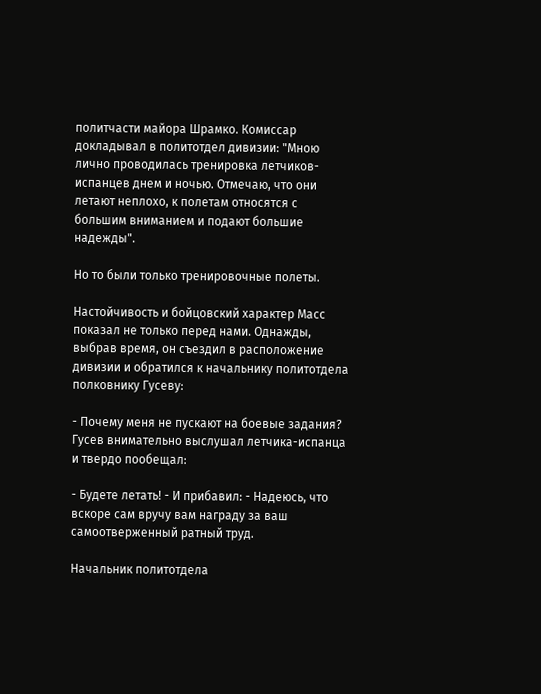политчасти майора Шрамко. Комиссар докладывал в политотдел дивизии: "Мною лично проводилась тренировка летчиков-испанцев днем и ночью. Отмечаю, что они летают неплохо, к полетам относятся с большим вниманием и подают большие надежды".

Но то были только тренировочные полеты.

Настойчивость и бойцовский характер Масс показал не только перед нами. Однажды, выбрав время, он съездил в расположение дивизии и обратился к начальнику политотдела полковнику Гусеву:

- Почему меня не пускают на боевые задания? Гусев внимательно выслушал летчика-испанца и твердо пообещал:

- Будете летать! - И прибавил: - Надеюсь, что вскоре сам вручу вам награду за ваш самоотверженный ратный труд.

Начальник политотдела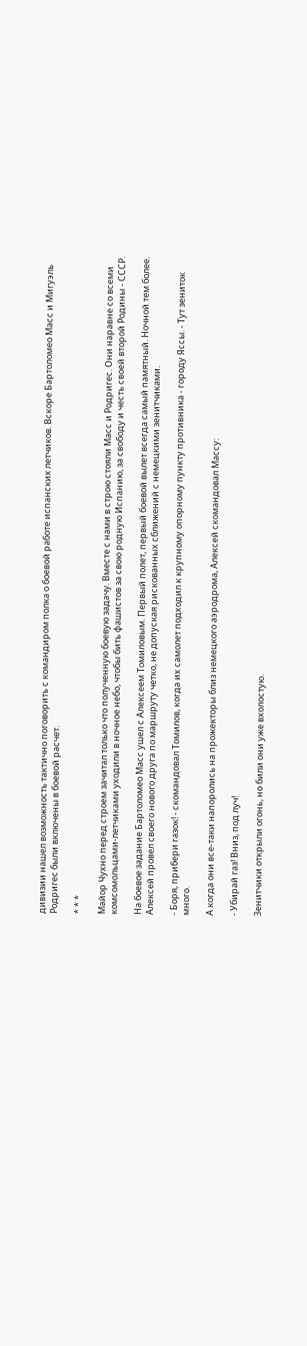дивизии нашел возможность тактично поговорить с командиром полка о боевой работе испанских летчиков. Вскоре Бартоломео Масс и Мигуэль Родригес были включены в боевой расчет.

* * *

Майор Чухно перед строем зачитал только что полученную боевую задачу. Вместе с нами в строю стояли Масс и Родригес. Они наравне со всеми комсомольцами-летчиками уходили в ночное небо, чтобы бить фашистов за свою родную Испанию, за свободу и честь своей второй Родины - СССР.

На боевое задание Бартоломео Масс ушел с Алексеем Томиловым. Первый полет, первый боевой вылет всегда самый памятный. Ночной тем более. Алексей провел своего нового друга по маршруту четко, не допуская рискованных сближений с немецкими зенитчиками.

- Боря, прибери газок! - скомандовал Томилов, когда их самолет подходил к крупному опорному пункту противника - городу Яссы. - Тут зениток много.

А когда они все-таки напоролись на прожекторы близ немецкого аэродрома, Алексей скомандовал Массу:

- Убирай газ! Вниз, под луч!

Зенитчики открыли огонь, но били они уже вхолостую.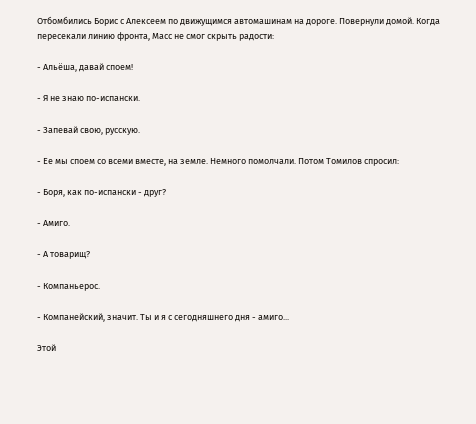Отбомбились Борис с Алексеем по движущимся автомашинам на дороге. Повернули домой. Когда пересекали линию фронта, Масс не смог скрыть радости:

- Альёша, давай споем!

- Я не знаю по-испански.

- Запевай свою, русскую.

- Ее мы споем со всеми вместе, на земле. Немного помолчали. Потом Томилов спросил:

- Боря, как по-испански - друг?

- Амиго.

- А товарищ?

- Компаньерос.

- Компанейский, значит. Ты и я с сегодняшнего дня - амиго...

Этой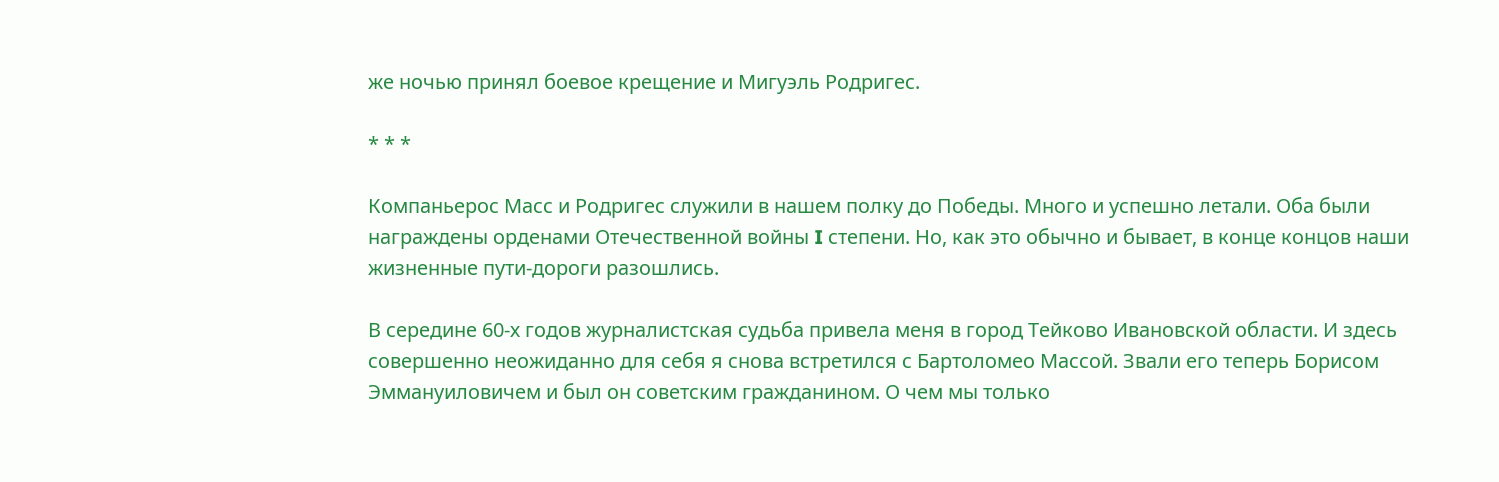же ночью принял боевое крещение и Мигуэль Родригес.

* * *

Компаньерос Масс и Родригес служили в нашем полку до Победы. Много и успешно летали. Оба были награждены орденами Отечественной войны I степени. Но, как это обычно и бывает, в конце концов наши жизненные пути-дороги разошлись.

В середине 60-х годов журналистская судьба привела меня в город Тейково Ивановской области. И здесь совершенно неожиданно для себя я снова встретился с Бартоломео Массой. Звали его теперь Борисом Эммануиловичем и был он советским гражданином. О чем мы только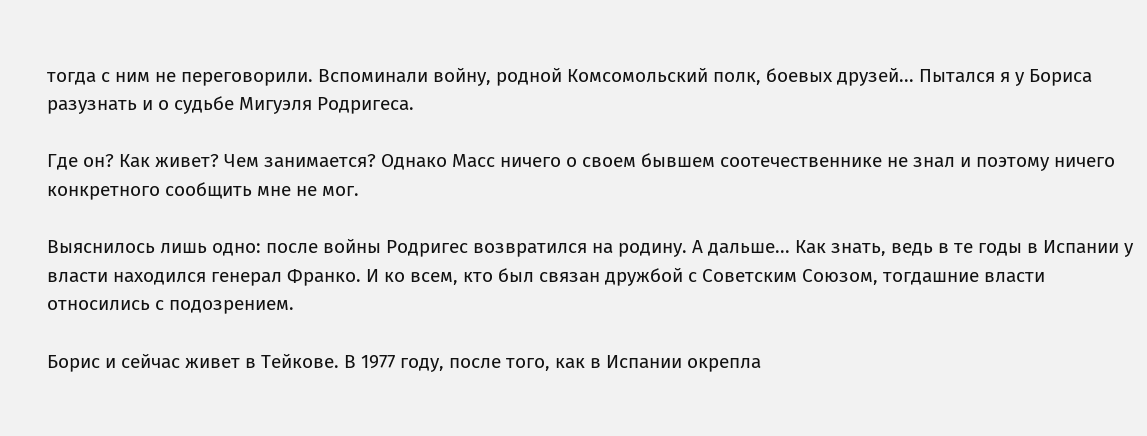тогда с ним не переговорили. Вспоминали войну, родной Комсомольский полк, боевых друзей... Пытался я у Бориса разузнать и о судьбе Мигуэля Родригеса.

Где он? Как живет? Чем занимается? Однако Масс ничего о своем бывшем соотечественнике не знал и поэтому ничего конкретного сообщить мне не мог.

Выяснилось лишь одно: после войны Родригес возвратился на родину. А дальше... Как знать, ведь в те годы в Испании у власти находился генерал Франко. И ко всем, кто был связан дружбой с Советским Союзом, тогдашние власти относились с подозрением.

Борис и сейчас живет в Тейкове. В 1977 году, после того, как в Испании окрепла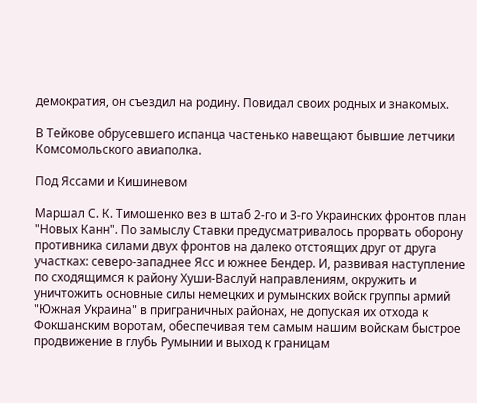демократия, он съездил на родину. Повидал своих родных и знакомых.

В Тейкове обрусевшего испанца частенько навещают бывшие летчики Комсомольского авиаполка.

Под Яссами и Кишиневом

Маршал С. К. Тимошенко вез в штаб 2-го и 3-го Украинских фронтов план "Новых Канн". По замыслу Ставки предусматривалось прорвать оборону противника силами двух фронтов на далеко отстоящих друг от друга участках: северо-западнее Ясс и южнее Бендер. И, развивая наступление по сходящимся к району Хуши-Васлуй направлениям, окружить и уничтожить основные силы немецких и румынских войск группы армий "Южная Украина" в приграничных районах, не допуская их отхода к Фокшанским воротам, обеспечивая тем самым нашим войскам быстрое продвижение в глубь Румынии и выход к границам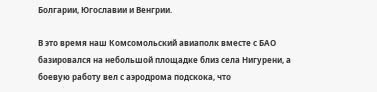Болгарии, Югославии и Венгрии.

В это время наш Комсомольский авиаполк вместе с БАО базировался на небольшой площадке близ села Нигурени, а боевую работу вел с аэродрома подскока, что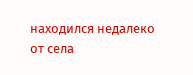находился недалеко от села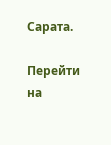Сарата.

Перейти на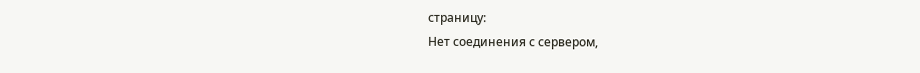страницу:
Нет соединения с сервером,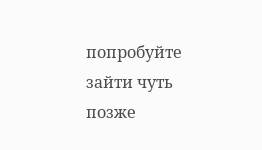попробуйте зайти чуть позже